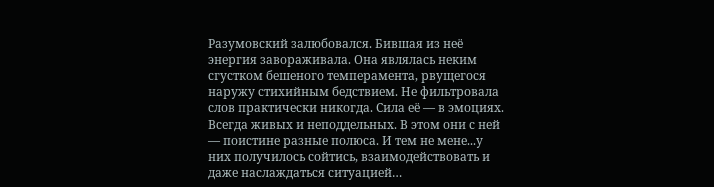Разумовский залюбовался. Бившая из неё энергия завораживала. Она являлась неким сгустком бешеного темперамента, рвущегося наружу стихийным бедствием. Не фильтровала слов практически никогда. Сила её — в эмоциях. Всегда живых и неподдельных. В этом они с ней — поистине разные полюса. И тем не мене...у них получилось сойтись, взаимодействовать и даже наслаждаться ситуацией…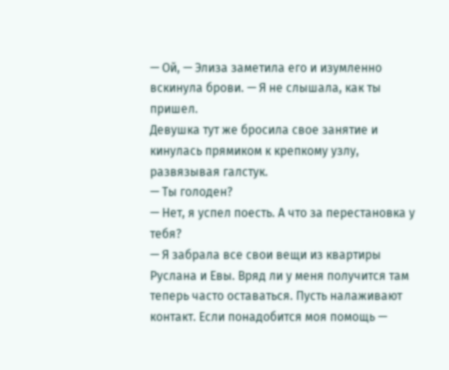— Ой, — Элиза заметила его и изумленно вскинула брови. — Я не слышала, как ты пришел.
Девушка тут же бросила свое занятие и кинулась прямиком к крепкому узлу, развязывая галстук.
— Ты голоден?
— Нет, я успел поесть. А что за перестановка у тебя?
— Я забрала все свои вещи из квартиры Руслана и Евы. Вряд ли у меня получится там теперь часто оставаться. Пусть налаживают контакт. Если понадобится моя помощь —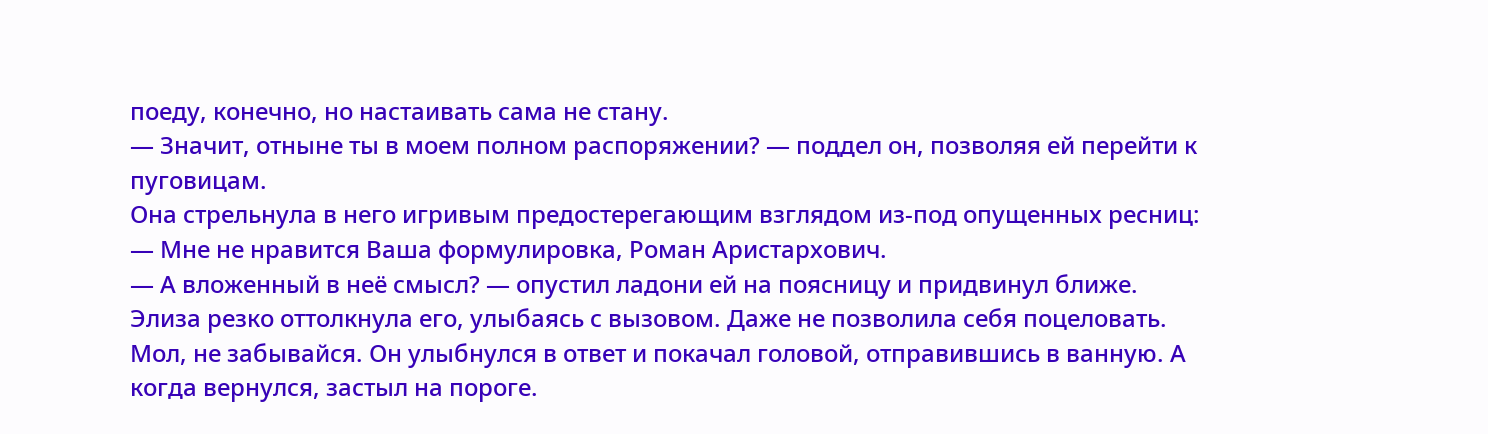поеду, конечно, но настаивать сама не стану.
— Значит, отныне ты в моем полном распоряжении? — поддел он, позволяя ей перейти к пуговицам.
Она стрельнула в него игривым предостерегающим взглядом из-под опущенных ресниц:
— Мне не нравится Ваша формулировка, Роман Аристархович.
— А вложенный в неё смысл? — опустил ладони ей на поясницу и придвинул ближе.
Элиза резко оттолкнула его, улыбаясь с вызовом. Даже не позволила себя поцеловать. Мол, не забывайся. Он улыбнулся в ответ и покачал головой, отправившись в ванную. А когда вернулся, застыл на пороге.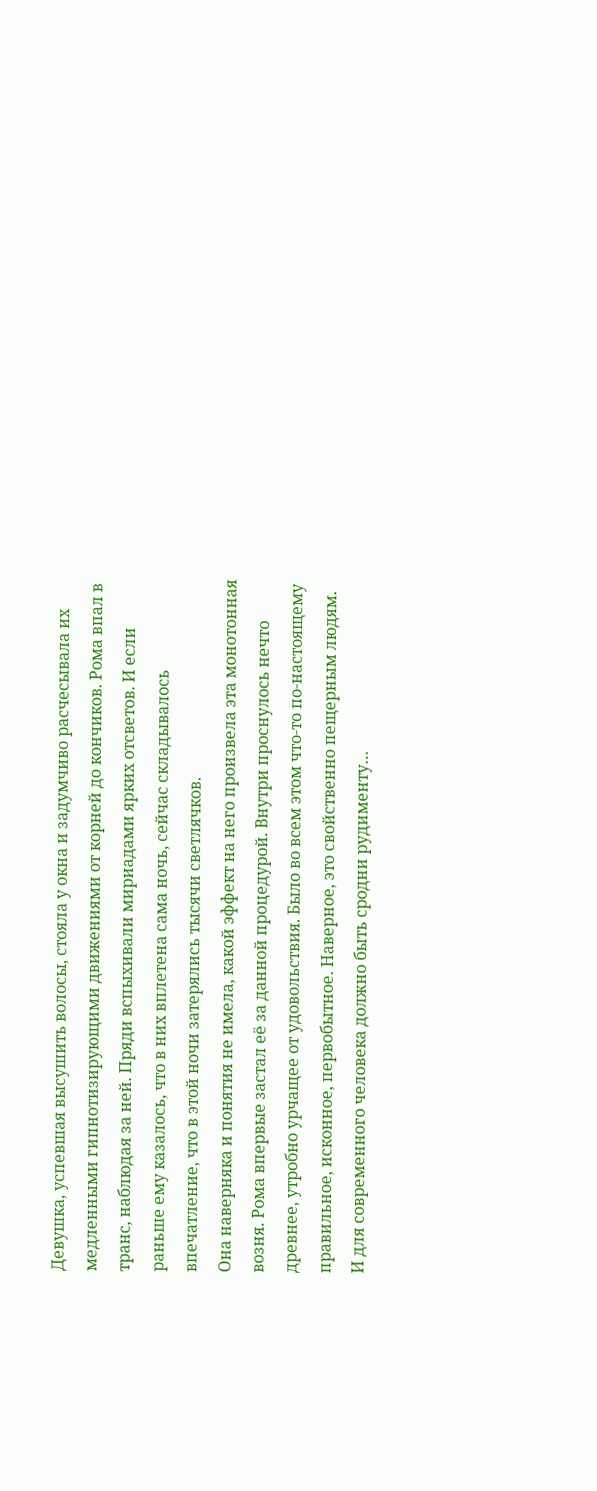Девушка, успевшая высушить волосы, стояла у окна и задумчиво расчесывала их медленными гипнотизирующими движениями от корней до кончиков. Рома впал в транс, наблюдая за ней. Пряди вспыхивали мириадами ярких отсветов. И если раньше ему казалось, что в них вплетена сама ночь, сейчас складывалось впечатление, что в этой ночи затерялись тысячи светлячков.
Она наверняка и понятия не имела, какой эффект на него произвела эта монотонная возня. Рома впервые застал её за данной процедурой. Внутри проснулось нечто древнее, утробно урчащее от удовольствия. Было во всем этом что-то по-настоящему правильное, исконное, первобытное. Наверное, это свойственно пещерным людям. И для современного человека должно быть сродни рудименту…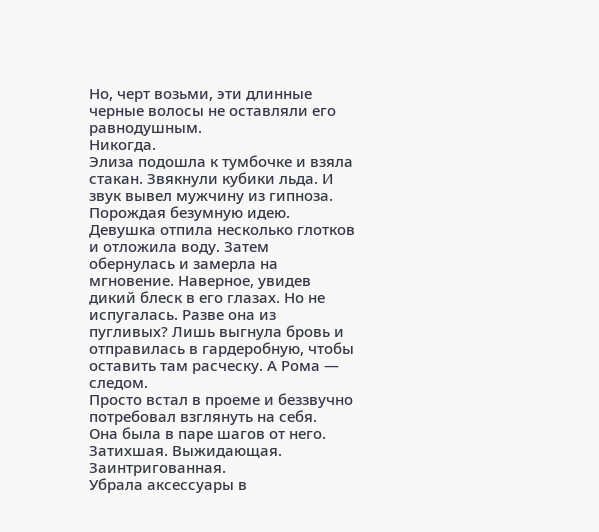Но, черт возьми, эти длинные черные волосы не оставляли его равнодушным.
Никогда.
Элиза подошла к тумбочке и взяла стакан. Звякнули кубики льда. И звук вывел мужчину из гипноза.
Порождая безумную идею.
Девушка отпила несколько глотков и отложила воду. Затем обернулась и замерла на мгновение. Наверное, увидев дикий блеск в его глазах. Но не испугалась. Разве она из пугливых? Лишь выгнула бровь и отправилась в гардеробную, чтобы оставить там расческу. А Рома — следом.
Просто встал в проеме и беззвучно потребовал взглянуть на себя.
Она была в паре шагов от него. Затихшая. Выжидающая. Заинтригованная.
Убрала аксессуары в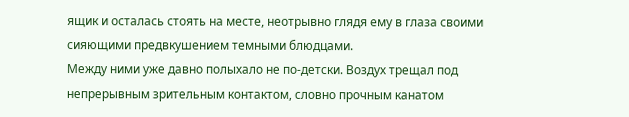ящик и осталась стоять на месте, неотрывно глядя ему в глаза своими сияющими предвкушением темными блюдцами.
Между ними уже давно полыхало не по-детски. Воздух трещал под непрерывным зрительным контактом, словно прочным канатом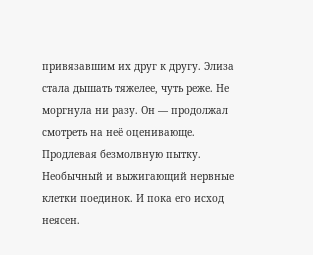привязавшим их друг к другу. Элиза стала дышать тяжелее, чуть реже. Не моргнула ни разу. Он — продолжал смотреть на неё оценивающе. Продлевая безмолвную пытку. Необычный и выжигающий нервные клетки поединок. И пока его исход неясен.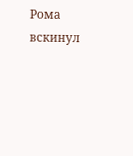Рома вскинул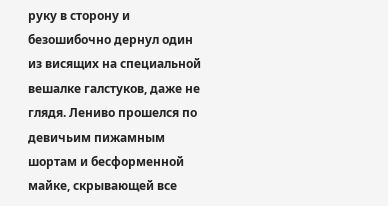руку в сторону и безошибочно дернул один из висящих на специальной вешалке галстуков, даже не глядя. Лениво прошелся по девичьим пижамным шортам и бесформенной майке, скрывающей все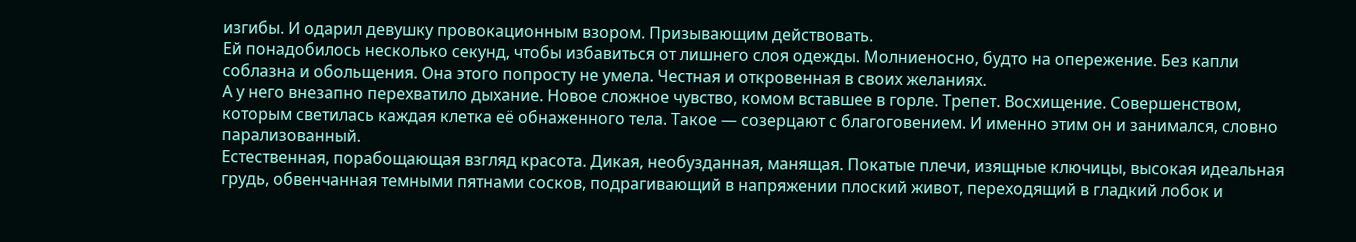изгибы. И одарил девушку провокационным взором. Призывающим действовать.
Ей понадобилось несколько секунд, чтобы избавиться от лишнего слоя одежды. Молниеносно, будто на опережение. Без капли соблазна и обольщения. Она этого попросту не умела. Честная и откровенная в своих желаниях.
А у него внезапно перехватило дыхание. Новое сложное чувство, комом вставшее в горле. Трепет. Восхищение. Совершенством, которым светилась каждая клетка её обнаженного тела. Такое — созерцают с благоговением. И именно этим он и занимался, словно парализованный.
Естественная, порабощающая взгляд красота. Дикая, необузданная, манящая. Покатые плечи, изящные ключицы, высокая идеальная грудь, обвенчанная темными пятнами сосков, подрагивающий в напряжении плоский живот, переходящий в гладкий лобок и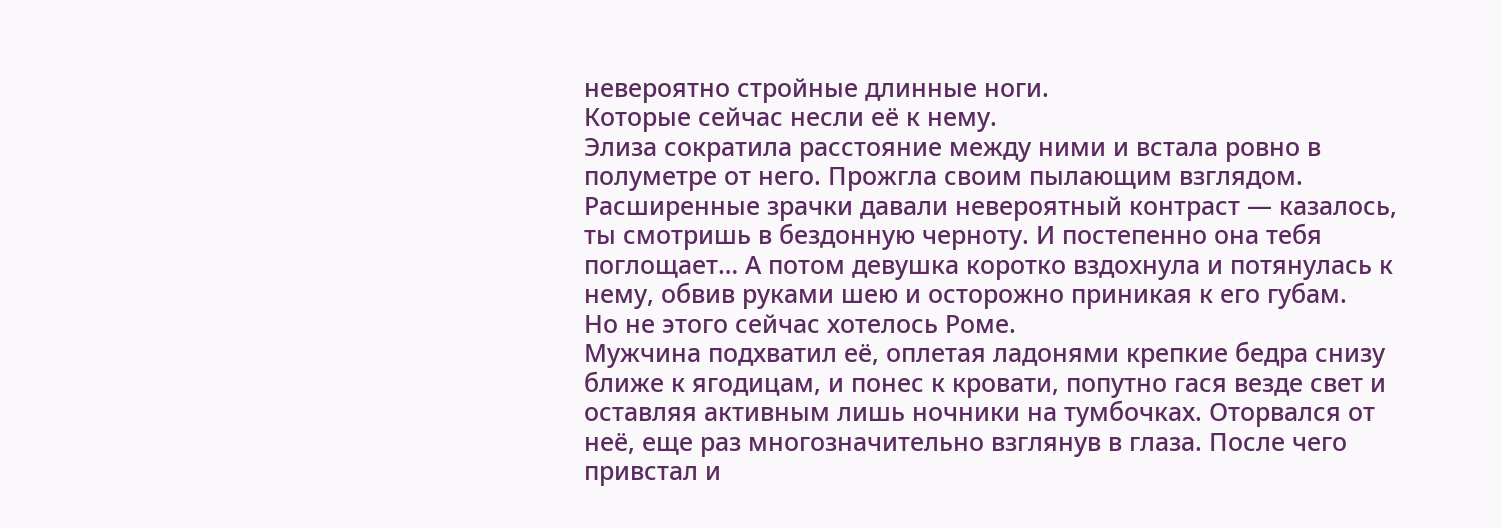невероятно стройные длинные ноги.
Которые сейчас несли её к нему.
Элиза сократила расстояние между ними и встала ровно в полуметре от него. Прожгла своим пылающим взглядом. Расширенные зрачки давали невероятный контраст — казалось, ты смотришь в бездонную черноту. И постепенно она тебя поглощает… А потом девушка коротко вздохнула и потянулась к нему, обвив руками шею и осторожно приникая к его губам.
Но не этого сейчас хотелось Роме.
Мужчина подхватил её, оплетая ладонями крепкие бедра снизу ближе к ягодицам, и понес к кровати, попутно гася везде свет и оставляя активным лишь ночники на тумбочках. Оторвался от неё, еще раз многозначительно взглянув в глаза. После чего привстал и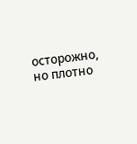осторожно, но плотно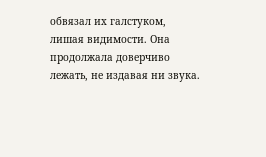обвязал их галстуком, лишая видимости. Она продолжала доверчиво лежать, не издавая ни звука.